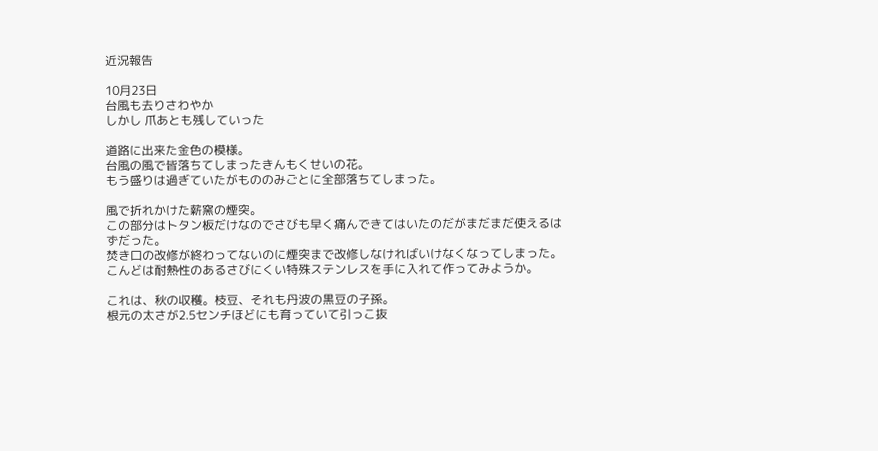近況報告

10月23日
台風も去りさわやか
しかし 爪あとも残していった

道路に出来た金色の模様。
台風の風で皆落ちてしまったきんもくせいの花。
もう盛りは過ぎていたがもののみごとに全部落ちてしまった。

風で折れかけた薪窯の煙突。
この部分はトタン板だけなのでさびも早く痛んできてはいたのだがまだまだ使えるはずだった。
焚き口の改修が終わってないのに煙突まで改修しなければいけなくなってしまった。
こんどは耐熱性のあるさびにくい特殊ステンレスを手に入れて作ってみようか。

これは、秋の収穫。枝豆、それも丹波の黒豆の子孫。
根元の太さが2.5センチほどにも育っていて引っこ抜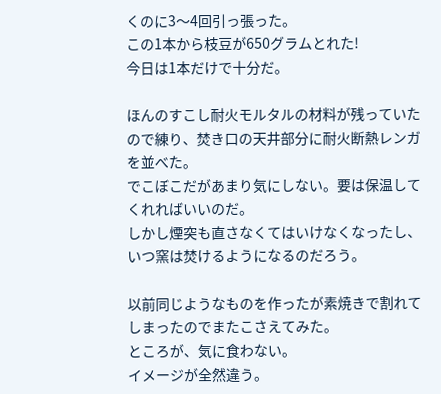くのに3〜4回引っ張った。
この1本から枝豆が650グラムとれた!
今日は1本だけで十分だ。

ほんのすこし耐火モルタルの材料が残っていたので練り、焚き口の天井部分に耐火断熱レンガを並べた。
でこぼこだがあまり気にしない。要は保温してくれればいいのだ。
しかし煙突も直さなくてはいけなくなったし、いつ窯は焚けるようになるのだろう。

以前同じようなものを作ったが素焼きで割れてしまったのでまたこさえてみた。
ところが、気に食わない。
イメージが全然違う。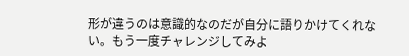形が違うのは意識的なのだが自分に語りかけてくれない。もう一度チャレンジしてみよ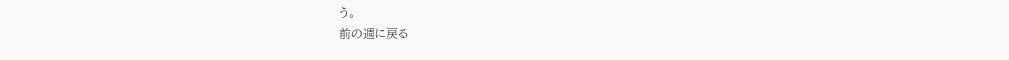う。
前の週に戻る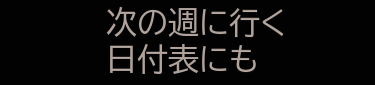次の週に行く
日付表にも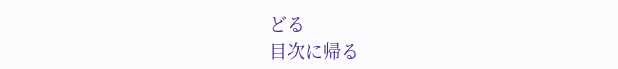どる
目次に帰る